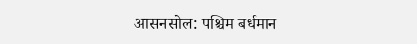आसनसोल: पश्चिम बर्धमान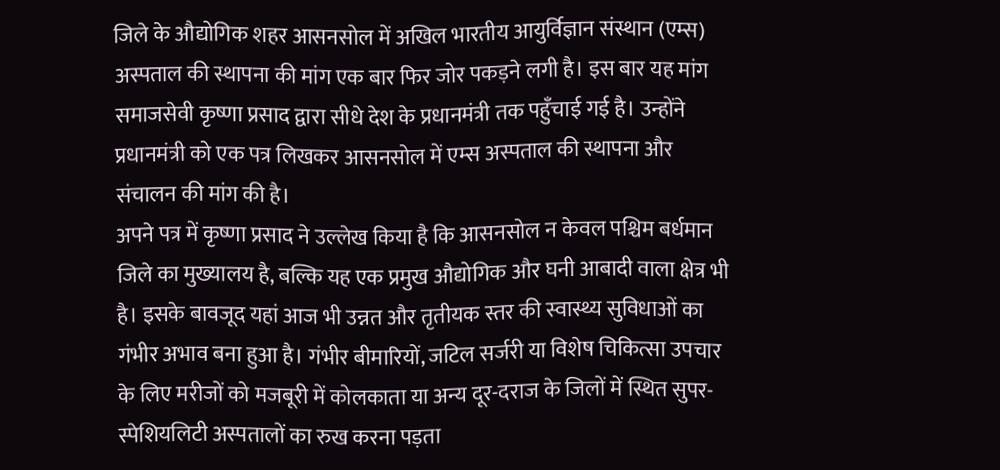जिले के औद्योगिक शहर आसनसोल में अखिल भारतीय आयुर्विज्ञान संस्थान (एम्स) अस्पताल की स्थापना की मांग एक बार फिर जोर पकड़ने लगी है। इस बार यह मांग समाजसेवी कृष्णा प्रसाद द्वारा सीधे देश के प्रधानमंत्री तक पहुँचाई गई है। उन्होंने प्रधानमंत्री को एक पत्र लिखकर आसनसोल में एम्स अस्पताल की स्थापना और संचालन की मांग की है।
अपने पत्र में कृष्णा प्रसाद ने उल्लेख किया है कि आसनसोल न केवल पश्चिम बर्धमान जिले का मुख्यालय है, बल्कि यह एक प्रमुख औद्योगिक और घनी आबादी वाला क्षेत्र भी है। इसके बावजूद यहां आज भी उन्नत और तृतीयक स्तर की स्वास्थ्य सुविधाओं का गंभीर अभाव बना हुआ है। गंभीर बीमारियों, जटिल सर्जरी या विशेष चिकित्सा उपचार के लिए मरीजों को मजबूरी में कोलकाता या अन्य दूर-दराज के जिलों में स्थित सुपर-स्पेशियलिटी अस्पतालों का रुख करना पड़ता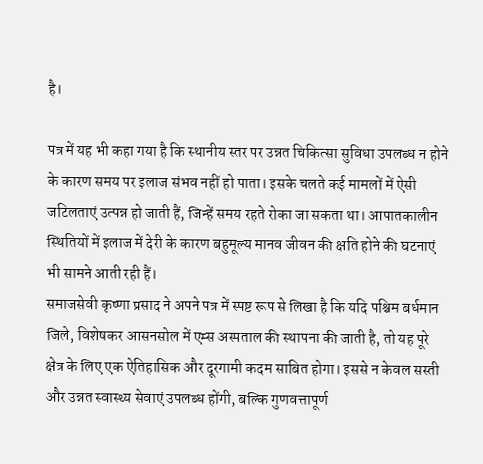है।

पत्र में यह भी कहा गया है कि स्थानीय स्तर पर उन्नत चिकित्सा सुविधा उपलब्ध न होने के कारण समय पर इलाज संभव नहीं हो पाता। इसके चलते कई मामलों में ऐसी जटिलताएं उत्पन्न हो जाती हैं, जिन्हें समय रहते रोका जा सकता था। आपातकालीन स्थितियों में इलाज में देरी के कारण बहुमूल्य मानव जीवन की क्षति होने की घटनाएं भी सामने आती रही हैं।
समाजसेवी कृष्णा प्रसाद ने अपने पत्र में स्पष्ट रूप से लिखा है कि यदि पश्चिम बर्धमान जिले, विशेषकर आसनसोल में एम्स अस्पताल की स्थापना की जाती है, तो यह पूरे क्षेत्र के लिए एक ऐतिहासिक और दूरगामी कदम साबित होगा। इससे न केवल सस्ती और उन्नत स्वास्थ्य सेवाएं उपलब्ध होंगी, बल्कि गुणवत्तापूर्ण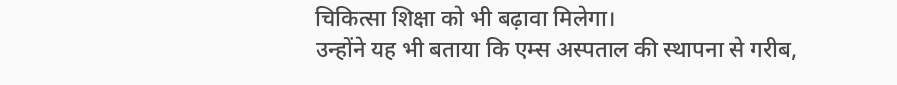चिकित्सा शिक्षा को भी बढ़ावा मिलेगा।
उन्होंने यह भी बताया कि एम्स अस्पताल की स्थापना से गरीब,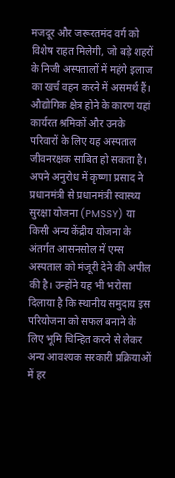मजदूर और जरूरतमंद वर्ग को विशेष राहत मिलेगी, जो बड़े शहरों के निजी अस्पतालों में महंगे इलाज का खर्च वहन करने में असमर्थ हैं। औद्योगिक क्षेत्र होने के कारण यहां कार्यरत श्रमिकों और उनके परिवारों के लिए यह अस्पताल जीवनरक्षक साबित हो सकता है।
अपने अनुरोध में कृष्णा प्रसाद ने प्रधानमंत्री से प्रधानमंत्री स्वास्थ्य सुरक्षा योजना (PMSSY) या किसी अन्य केंद्रीय योजना के अंतर्गत आसनसोल में एम्स अस्पताल को मंजूरी देने की अपील की है। उन्होंने यह भी भरोसा दिलाया है कि स्थानीय समुदाय इस परियोजना को सफल बनाने के लिए भूमि चिन्हित करने से लेकर अन्य आवश्यक सरकारी प्रक्रियाओं में हर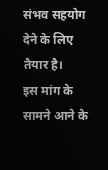संभव सहयोग देने के लिए तैयार है।
इस मांग के सामने आने के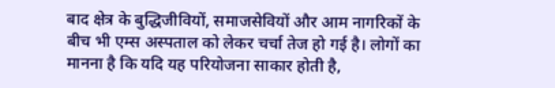बाद क्षेत्र के बुद्धिजीवियों, समाजसेवियों और आम नागरिकों के बीच भी एम्स अस्पताल को लेकर चर्चा तेज हो गई है। लोगों का मानना है कि यदि यह परियोजना साकार होती है,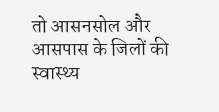तो आसनसोल और आसपास के जिलों की स्वास्थ्य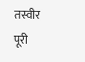तस्वीर पूरी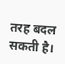तरह बदल सकती है।